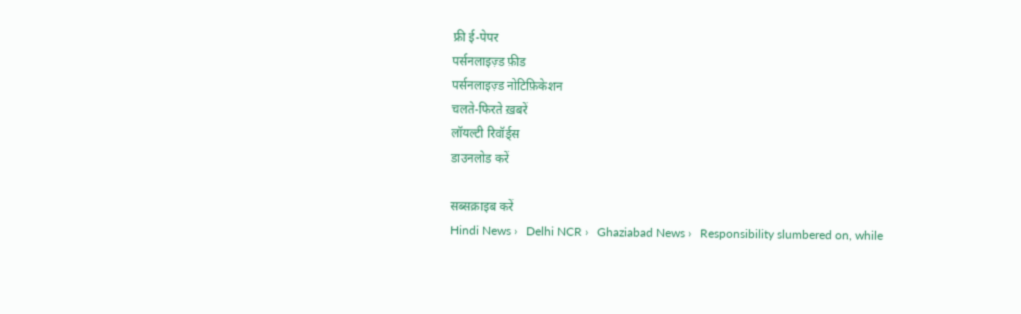फ्री ई-पेपर
पर्सनलाइज़्ड फ़ीड
पर्सनलाइज़्ड नोटिफ़िकेशन
चलते-फिरते ख़बरें
लॉयल्टी रिवॉर्ड्स
डाउनलोड करें

सब्सक्राइब करें
Hindi News ›   Delhi NCR ›   Ghaziabad News ›   Responsibility slumbered on, while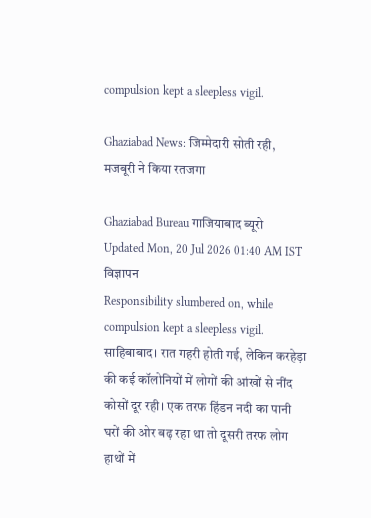compulsion kept a sleepless vigil.

Ghaziabad News: जिम्मेदारी सोती रही, मजबूरी ने किया रतजगा

Ghaziabad Bureau गाजियाबाद ब्यूरो
Updated Mon, 20 Jul 2026 01:40 AM IST
विज्ञापन
Responsibility slumbered on, while compulsion kept a sleepless vigil.
साहिबाबाद। रात गहरी होती गई, लेकिन करहेड़ा की कई कॉलोनियों में लोगों की आंखों से नींद कोसों दूर रही। एक तरफ हिंडन नदी का पानी घरों की ओर बढ़ रहा था तो दूसरी तरफ लोग हाथों में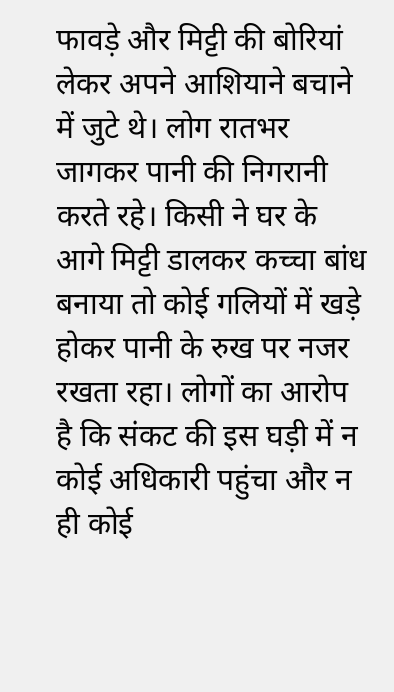फावड़े और मिट्टी की बोरियां लेकर अपने आशियाने बचाने में जुटे थे। लोग रातभर जागकर पानी की निगरानी करते रहे। किसी ने घर के आगे मिट्टी डालकर कच्चा बांध बनाया तो कोई गलियों में खड़े होकर पानी के रुख पर नजर रखता रहा। लोगों का आरोप है कि संकट की इस घड़ी में न कोई अधिकारी पहुंचा और न ही कोई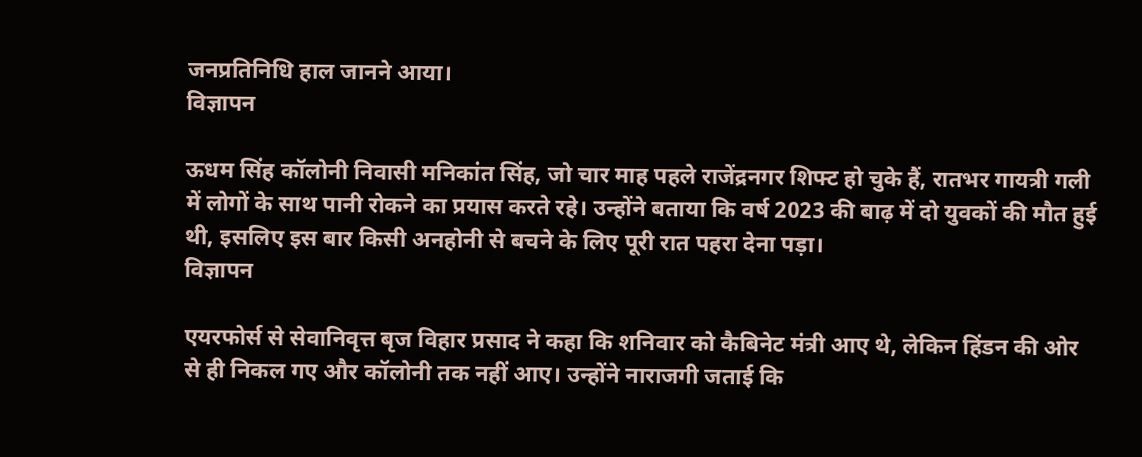जनप्रतिनिधि हाल जानने आया।
विज्ञापन

ऊधम सिंह कॉलोनी निवासी मनिकांत सिंह, जो चार माह पहले राजेंद्रनगर शिफ्ट हो चुके हैं, रातभर गायत्री गली में लोगों के साथ पानी रोकने का प्रयास करते रहे। उन्होंने बताया कि वर्ष 2023 की बाढ़ में दो युवकों की मौत हुई थी, इसलिए इस बार किसी अनहोनी से बचने के लिए पूरी रात पहरा देना पड़ा।
विज्ञापन

एयरफोर्स से सेवानिवृत्त बृज विहार प्रसाद ने कहा कि शनिवार को कैबिनेट मंत्री आए थे, लेकिन हिंडन की ओर से ही निकल गए और कॉलोनी तक नहीं आए। उन्होंने नाराजगी जताई कि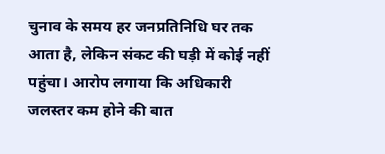चुनाव के समय हर जनप्रतिनिधि घर तक आता है, लेकिन संकट की घड़ी में कोई नहीं पहुंचा। आरोप लगाया कि अधिकारी जलस्तर कम होने की बात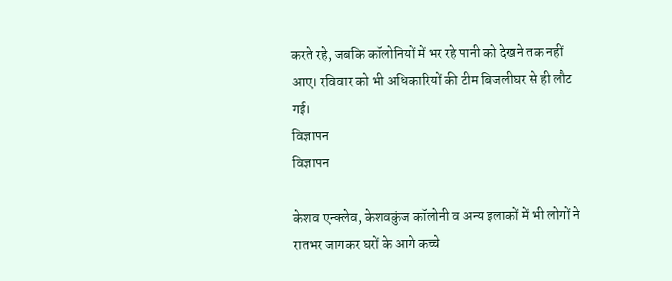करते रहे, जबकि कॉलोनियों में भर रहे पानी को देखने तक नहीं आए। रविवार को भी अधिकारियों की टीम बिजलीघर से ही लौट गई।
विज्ञापन
विज्ञापन

केशव एन्क्लेव, केशवकुंज कॉलोनी व अन्य इलाकों में भी लोगों ने रातभर जागकर घरों के आगे कच्चे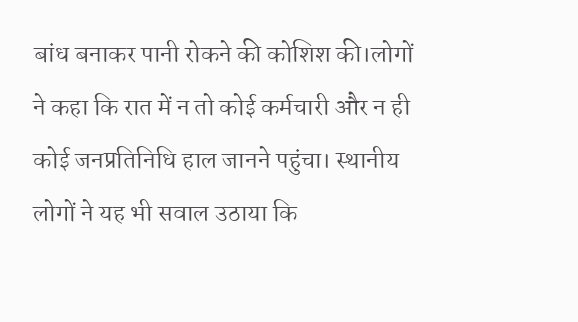बांध बनाकर पानी रोकने की कोशिश की।लोगों ने कहा कि रात में न तो कोई कर्मचारी और न ही कोई जनप्रतिनिधि हाल जानने पहुंचा। स्थानीय लोगों ने यह भी सवाल उठाया कि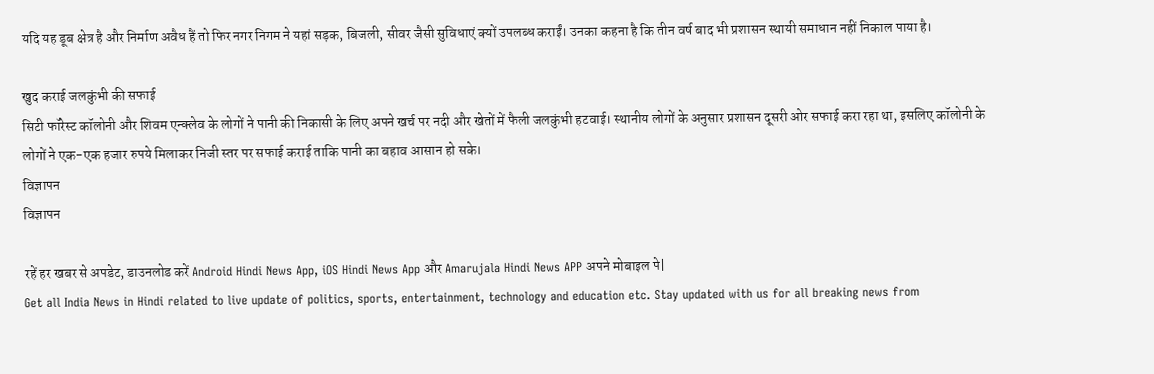यदि यह डूब क्षेत्र है और निर्माण अवैध हैं तो फिर नगर निगम ने यहां सड़क, बिजली, सीवर जैसी सुविधाएं क्यों उपलब्ध कराईं। उनका कहना है कि तीन वर्ष बाद भी प्रशासन स्थायी समाधान नहीं निकाल पाया है।

खुद कराई जलकुंभी की सफाई
सिटी फॉरेस्ट कॉलोनी और शिवम एन्क्लेव के लोगों ने पानी की निकासी के लिए अपने खर्च पर नदी और खेतों में फैली जलकुंभी हटवाई। स्थानीय लोगों के अनुसार प्रशासन दूसरी ओर सफाई करा रहा था, इसलिए कॉलोनी के लोगों ने एक-एक हजार रुपये मिलाकर निजी स्तर पर सफाई कराई ताकि पानी का बहाव आसान हो सके।
विज्ञापन
विज्ञापन

रहें हर खबर से अपडेट, डाउनलोड करें Android Hindi News App, iOS Hindi News App और Amarujala Hindi News APP अपने मोबाइल पे|
Get all India News in Hindi related to live update of politics, sports, entertainment, technology and education etc. Stay updated with us for all breaking news from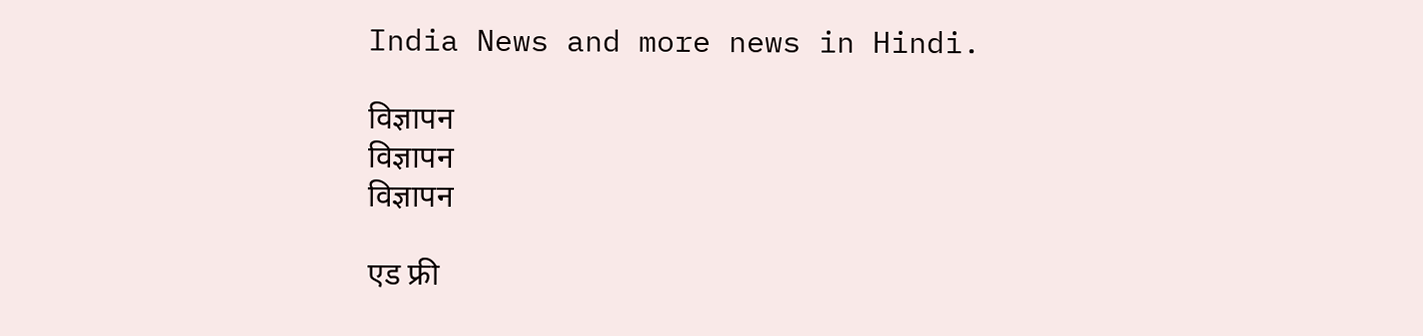India News and more news in Hindi.

विज्ञापन
विज्ञापन
विज्ञापन

एड फ्री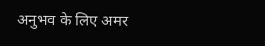अनुभव के लिए अमर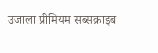उजाला प्रीमियम सब्सक्राइब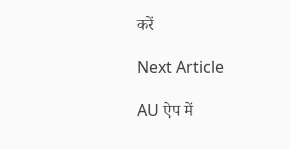करें

Next Article

AU ऐप में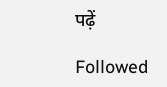पढ़ें

Followed